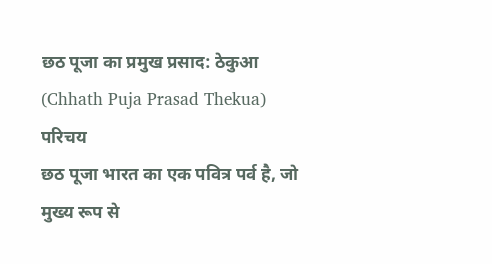छठ पूजा का प्रमुख प्रसाद: ठेकुआ (Chhath Puja Prasad Thekua)
परिचय
छठ पूजा भारत का एक पवित्र पर्व है, जो मुख्य रूप से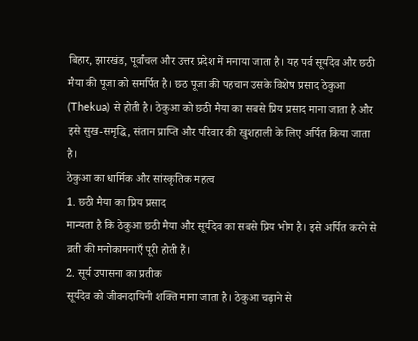बिहार, झारखंड, पूर्वांचल और उत्तर प्रदेश में मनाया जाता है। यह पर्व सूर्यदेव और छठी मैया की पूजा को समर्पित है। छठ पूजा की पहचान उसके विशेष प्रसाद ठेकुआ (Thekua) से होती है। ठेकुआ को छठी मैया का सबसे प्रिय प्रसाद माना जाता है और इसे सुख-समृद्धि, संतान प्राप्ति और परिवार की खुशहाली के लिए अर्पित किया जाता है।
ठेकुआ का धार्मिक और सांस्कृतिक महत्व
1. छठी मैया का प्रिय प्रसाद
मान्यता है कि ठेकुआ छठी मैया और सूर्यदेव का सबसे प्रिय भोग है। इसे अर्पित करने से व्रती की मनोकामनाएँ पूरी होती हैं।
2. सूर्य उपासना का प्रतीक
सूर्यदेव को जीवनदायिनी शक्ति माना जाता है। ठेकुआ चढ़ाने से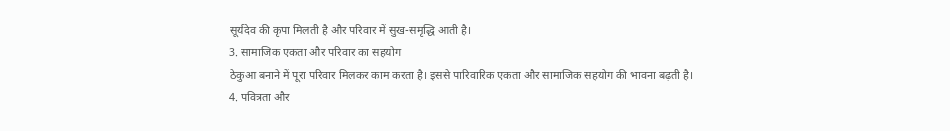सूर्यदेव की कृपा मिलती है और परिवार में सुख-समृद्धि आती है।
3. सामाजिक एकता और परिवार का सहयोग
ठेकुआ बनाने में पूरा परिवार मिलकर काम करता है। इससे पारिवारिक एकता और सामाजिक सहयोग की भावना बढ़ती है।
4. पवित्रता और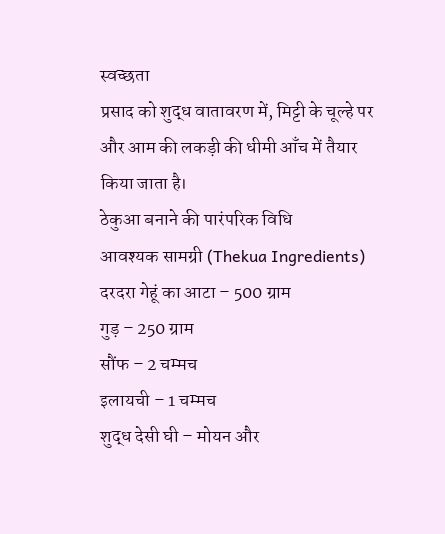स्वच्छता
प्रसाद को शुद्ध वातावरण में, मिट्टी के चूल्हे पर और आम की लकड़ी की धीमी आँच में तैयार किया जाता है।
ठेकुआ बनाने की पारंपरिक विधि
आवश्यक सामग्री (Thekua Ingredients)
दरदरा गेहूं का आटा – 500 ग्राम
गुड़ – 250 ग्राम
सौंफ – 2 चम्मच
इलायची – 1 चम्मच
शुद्ध देसी घी – मोयन और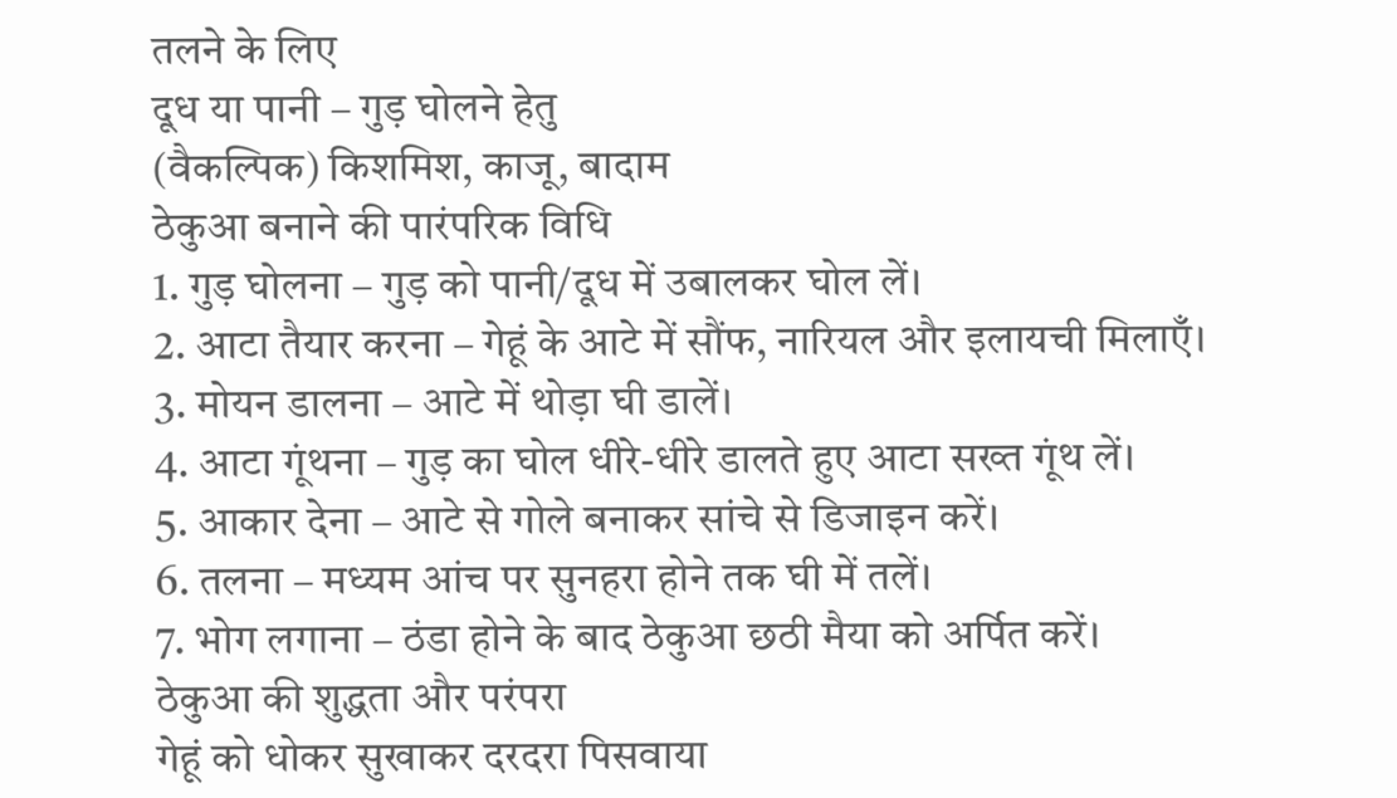तलने के लिए
दूध या पानी – गुड़ घोलने हेतु
(वैकल्पिक) किशमिश, काजू, बादाम
ठेकुआ बनाने की पारंपरिक विधि
1. गुड़ घोलना – गुड़ को पानी/दूध में उबालकर घोल लें।
2. आटा तैयार करना – गेहूं के आटे में सौंफ, नारियल और इलायची मिलाएँ।
3. मोयन डालना – आटे में थोड़ा घी डालें।
4. आटा गूंथना – गुड़ का घोल धीरे-धीरे डालते हुए आटा सख्त गूंथ लें।
5. आकार देना – आटे से गोले बनाकर सांचे से डिजाइन करें।
6. तलना – मध्यम आंच पर सुनहरा होने तक घी में तलें।
7. भोग लगाना – ठंडा होने के बाद ठेकुआ छठी मैया को अर्पित करें।
ठेकुआ की शुद्धता और परंपरा
गेहूं को धोकर सुखाकर दरदरा पिसवाया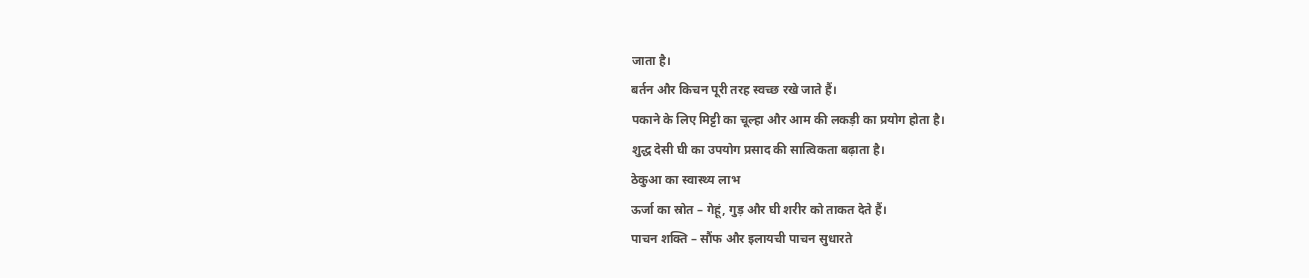जाता है।
बर्तन और किचन पूरी तरह स्वच्छ रखे जाते हैं।
पकाने के लिए मिट्टी का चूल्हा और आम की लकड़ी का प्रयोग होता है।
शुद्ध देसी घी का उपयोग प्रसाद की सात्विकता बढ़ाता है।
ठेकुआ का स्वास्थ्य लाभ
ऊर्जा का स्रोत – गेहूं, गुड़ और घी शरीर को ताकत देते हैं।
पाचन शक्ति – सौंफ और इलायची पाचन सुधारते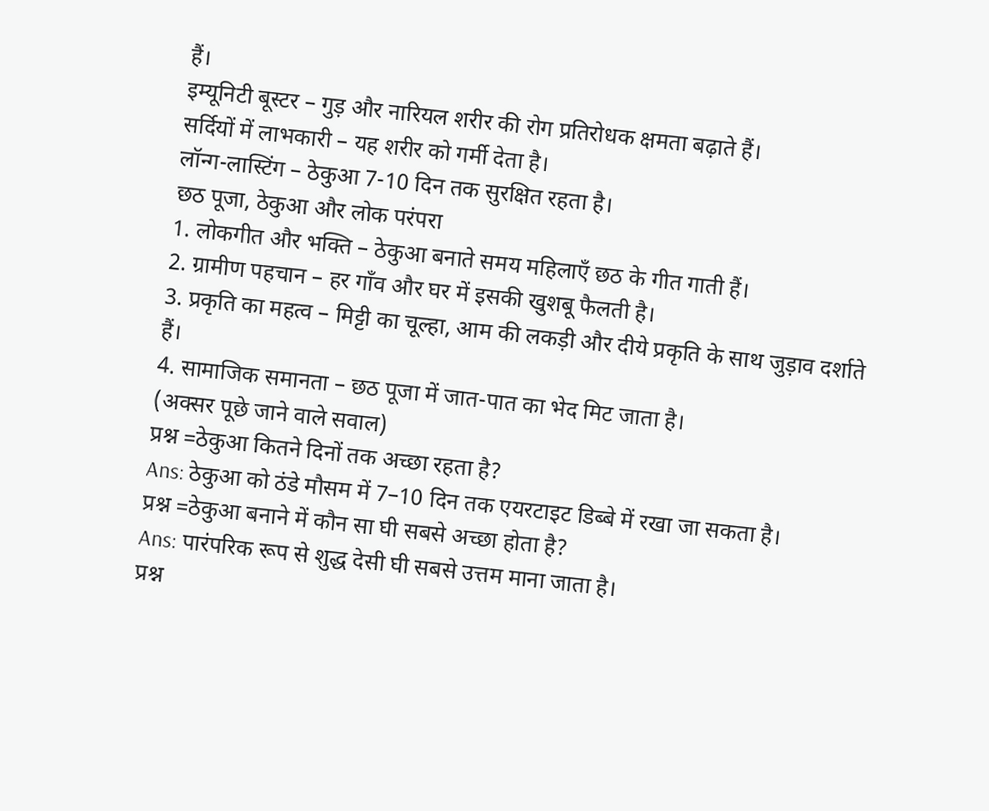हैं।
इम्यूनिटी बूस्टर – गुड़ और नारियल शरीर की रोग प्रतिरोधक क्षमता बढ़ाते हैं।
सर्दियों में लाभकारी – यह शरीर को गर्मी देता है।
लॉन्ग-लास्टिंग – ठेकुआ 7-10 दिन तक सुरक्षित रहता है।
छठ पूजा, ठेकुआ और लोक परंपरा
1. लोकगीत और भक्ति – ठेकुआ बनाते समय महिलाएँ छठ के गीत गाती हैं।
2. ग्रामीण पहचान – हर गाँव और घर में इसकी खुशबू फैलती है।
3. प्रकृति का महत्व – मिट्टी का चूल्हा, आम की लकड़ी और दीये प्रकृति के साथ जुड़ाव दर्शाते हैं।
4. सामाजिक समानता – छठ पूजा में जात-पात का भेद मिट जाता है।
(अक्सर पूछे जाने वाले सवाल)
प्रश्न =ठेकुआ कितने दिनों तक अच्छा रहता है?
Ans: ठेकुआ को ठंडे मौसम में 7–10 दिन तक एयरटाइट डिब्बे में रखा जा सकता है।
प्रश्न =ठेकुआ बनाने में कौन सा घी सबसे अच्छा होता है?
Ans: पारंपरिक रूप से शुद्ध देसी घी सबसे उत्तम माना जाता है।
प्रश्न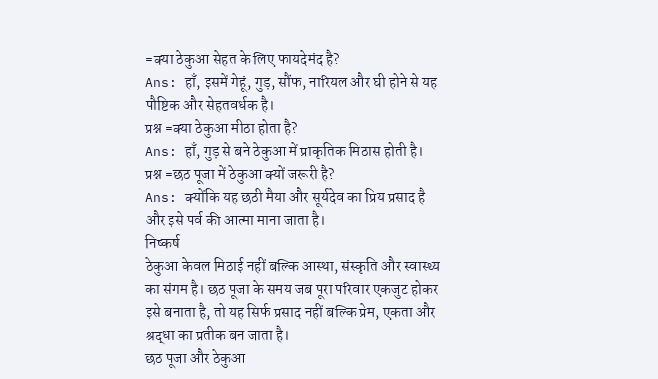=क्या ठेकुआ सेहत के लिए फायदेमंद है?
Ans: हाँ, इसमें गेहूं, गुड़, सौंफ, नारियल और घी होने से यह पौष्टिक और सेहतवर्धक है।
प्रश्न =क्या ठेकुआ मीठा होता है?
Ans: हाँ, गुड़ से बने ठेकुआ में प्राकृतिक मिठास होती है।
प्रश्न =छठ पूजा में ठेकुआ क्यों जरूरी है?
Ans: क्योंकि यह छठी मैया और सूर्यदेव का प्रिय प्रसाद है और इसे पर्व की आत्मा माना जाता है।
निष्कर्ष
ठेकुआ केवल मिठाई नहीं बल्कि आस्था, संस्कृति और स्वास्थ्य का संगम है। छठ पूजा के समय जब पूरा परिवार एकजुट होकर इसे बनाता है, तो यह सिर्फ प्रसाद नहीं बल्कि प्रेम, एकता और श्रद्धा का प्रतीक बन जाता है।
छठ पूजा और ठेकुआ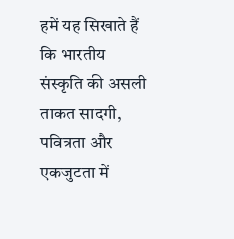हमें यह सिखाते हैं कि भारतीय संस्कृति की असली ताकत सादगी, पवित्रता और एकजुटता में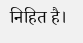निहित है।